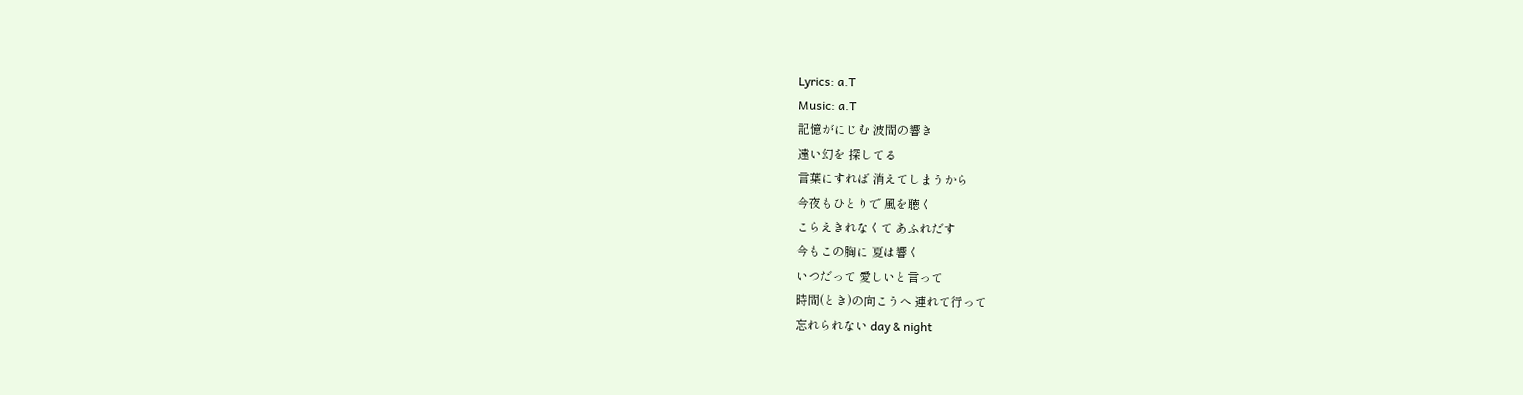Lyrics: a.T
Music: a.T
記憶がにじむ 波間の響き
遠い幻を 探してる
言葉にすれば 消えてしまうから
今夜もひとりで 風を聴く
こらえきれなくて あふれだす
今もこの胸に 夏は響く
いつだって 愛しいと言って
時間(とき)の向こうへ 連れて行って
忘れられない day & night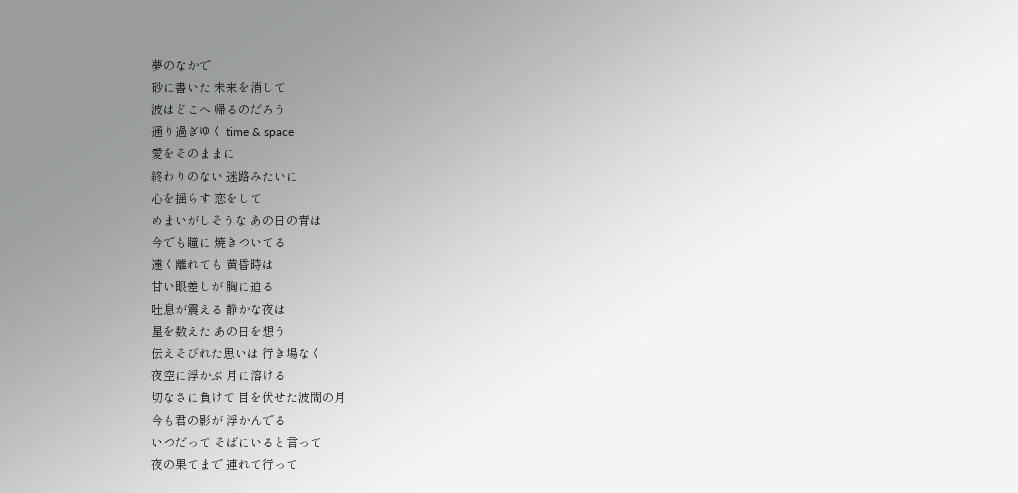夢のなかで
砂に書いた 未来を消して
波はどこへ 帰るのだろう
通り過ぎゆく time & space
愛をそのままに
終わりのない 迷路みたいに
心を揺らす 恋をして
めまいがしそうな あの日の青は
今でも瞳に 焼きついてる
遠く離れても 黄昏時は
甘い眼差しが 胸に迫る
吐息が震える 静かな夜は
星を数えた あの日を想う
伝えそびれた思いは 行き場なく
夜空に浮かぶ 月に溶ける
切なさに負けて 目を伏せた波間の月
今も君の影が 浮かんでる
いつだって そばにいると言って
夜の果てまで 連れて行って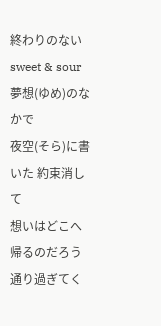終わりのない sweet & sour
夢想(ゆめ)のなかで
夜空(そら)に書いた 約束消して
想いはどこへ 帰るのだろう
通り過ぎてく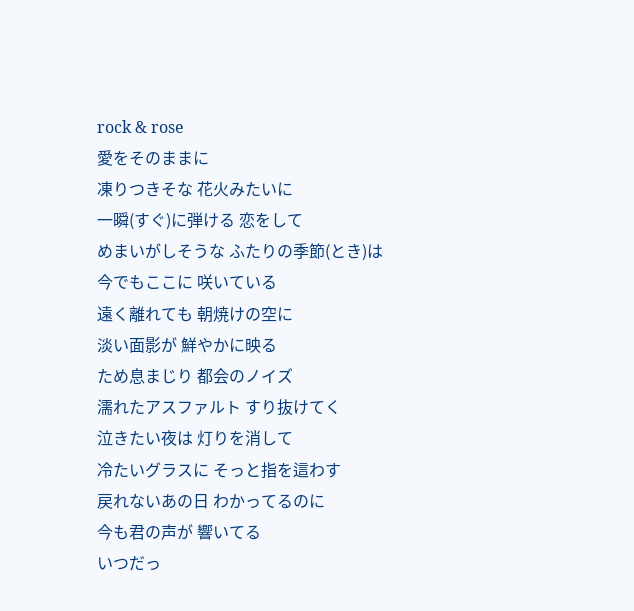rock & rose
愛をそのままに
凍りつきそな 花火みたいに
一瞬(すぐ)に弾ける 恋をして
めまいがしそうな ふたりの季節(とき)は
今でもここに 咲いている
遠く離れても 朝焼けの空に
淡い面影が 鮮やかに映る
ため息まじり 都会のノイズ
濡れたアスファルト すり抜けてく
泣きたい夜は 灯りを消して
冷たいグラスに そっと指を這わす
戻れないあの日 わかってるのに
今も君の声が 響いてる
いつだっ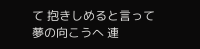て 抱きしめると言って
夢の向こうへ 連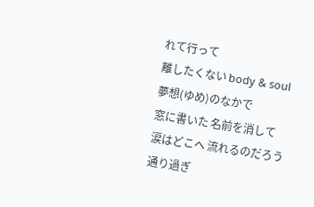れて行って
離したくない body & soul
夢想(ゆめ)のなかで
窓に書いた 名前を消して
涙はどこへ 流れるのだろう
通り過ぎ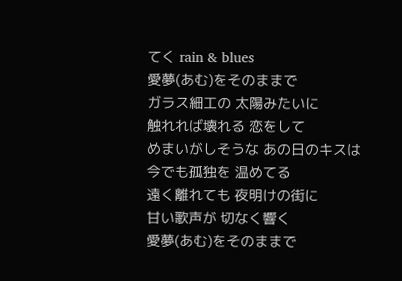てく rain & blues
愛夢(あむ)をそのままで
ガラス細工の 太陽みたいに
触れれば壊れる 恋をして
めまいがしそうな あの日のキスは
今でも孤独を 温めてる
遠く離れても 夜明けの街に
甘い歌声が 切なく響く
愛夢(あむ)をそのままで